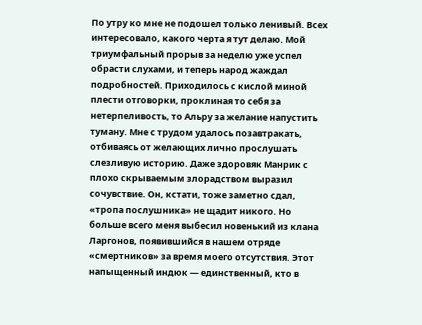По утру ко мне не подошел только ленивый. Всех интересовало, какого черта я тут делаю. Мой триумфальный прорыв за неделю уже успел обрасти слухами, и теперь народ жаждал подробностей. Приходилось с кислой миной плести отговорки, проклиная то себя за нетерпеливость, то Альру за желание напустить туману. Мне с трудом удалось позавтракать, отбиваясь от желающих лично прослушать слезливую историю. Даже здоровяк Манрик с плохо скрываемым злорадством выразил сочувствие. Он, кстати, тоже заметно сдал, «тропа послушника» не щадит никого. Но больше всего меня выбесил новенький из клана Ларгонов, появившийся в нашем отряде «смертников» за время моего отсутствия. Этот напыщенный индюк — единственный, кто в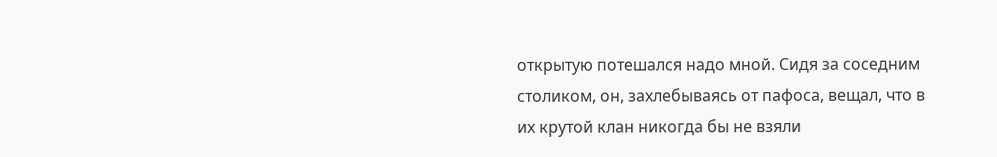открытую потешался надо мной. Сидя за соседним столиком, он, захлебываясь от пафоса, вещал, что в их крутой клан никогда бы не взяли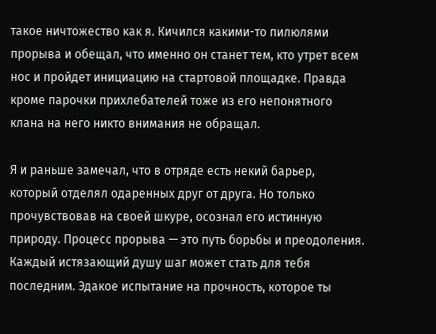такое ничтожество как я. Кичился какими-то пилюлями прорыва и обещал, что именно он станет тем, кто утрет всем нос и пройдет инициацию на стартовой площадке. Правда кроме парочки прихлебателей тоже из его непонятного клана на него никто внимания не обращал.

Я и раньше замечал, что в отряде есть некий барьер, который отделял одаренных друг от друга. Но только прочувствовав на своей шкуре, осознал его истинную природу. Процесс прорыва — это путь борьбы и преодоления. Каждый истязающий душу шаг может стать для тебя последним. Эдакое испытание на прочность, которое ты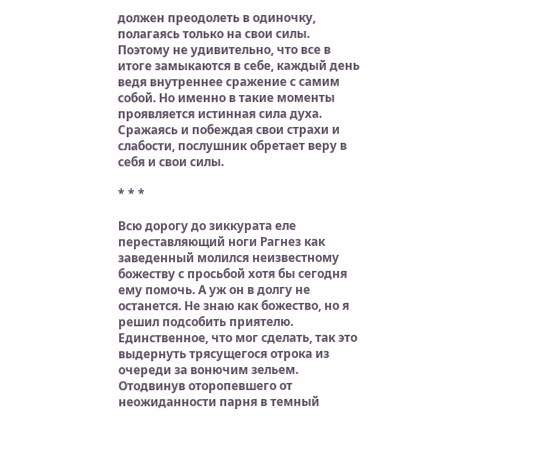должен преодолеть в одиночку, полагаясь только на свои силы. Поэтому не удивительно, что все в итоге замыкаются в себе, каждый день ведя внутреннее сражение с самим собой. Но именно в такие моменты проявляется истинная сила духа. Сражаясь и побеждая свои страхи и слабости, послушник обретает веру в себя и свои силы.

* * *

Всю дорогу до зиккурата еле переставляющий ноги Рагнез как заведенный молился неизвестному божеству с просьбой хотя бы сегодня ему помочь. А уж он в долгу не останется. Не знаю как божество, но я решил подсобить приятелю. Единственное, что мог сделать, так это выдернуть трясущегося отрока из очереди за вонючим зельем. Отодвинув оторопевшего от неожиданности парня в темный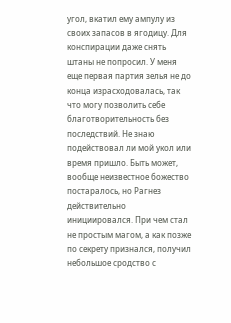угол, вкатил ему ампулу из своих запасов в ягодицу. Для конспирации даже снять штаны не попросил. У меня еще первая партия зелья не до конца израсходовалась, так что могу позволить себе благотворительность без последствий. Не знаю подействовал ли мой укол или время пришло. Быть может, вообще неизвестное божество постаралось, но Рагнез действительно инициировался. При чем стал не простым магом, а как позже по секрету признался, получил небольшое сродство с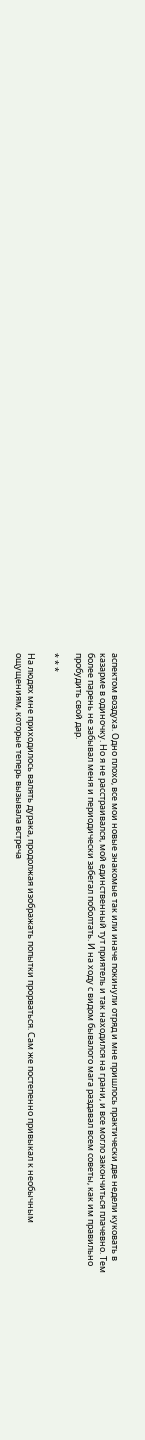аспектом воздуха. Одно плохо, все мои новые знакомые так или иначе покинули отряд и мне пришлось практически две недели куковать в казарме в одиночку. Но я не расстраивался, мой единственный тут приятель и так находился на грани, и все могло закончиться плачевно. Тем более парень не забывал меня и периодически забегал поболтать. И на ходу с видом бывалого мага раздавал всем советы, как им правильно пробудить свой дар.

* * *

На людях мне приходилось валять дурака, продолжая изображать попытки прорваться. Сам же постепенно привыкал к необычным ощущениям, которые теперь вызывала встреча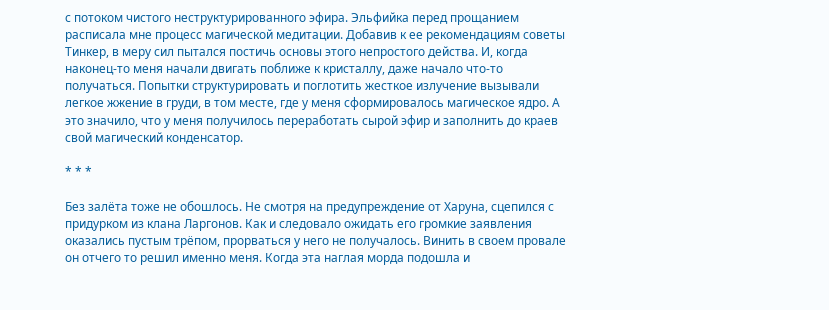с потоком чистого неструктурированного эфира. Эльфийка перед прощанием расписала мне процесс магической медитации. Добавив к ее рекомендациям советы Тинкер, в меру сил пытался постичь основы этого непростого действа. И, когда наконец-то меня начали двигать поближе к кристаллу, даже начало что-то получаться. Попытки структурировать и поглотить жесткое излучение вызывали легкое жжение в груди, в том месте, где у меня сформировалось магическое ядро. А это значило, что у меня получилось переработать сырой эфир и заполнить до краев свой магический конденсатор.

* * *

Без залёта тоже не обошлось. Не смотря на предупреждение от Харуна, сцепился с придурком из клана Ларгонов. Как и следовало ожидать его громкие заявления оказались пустым трёпом, прорваться у него не получалось. Винить в своем провале он отчего то решил именно меня. Когда эта наглая морда подошла и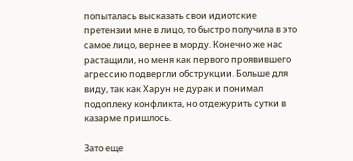попыталась высказать свои идиотские претензии мне в лицо, то быстро получила в это самое лицо, вернее в морду. Конечно же нас растащили, но меня как первого проявившего агрессию подвергли обструкции. Больше для виду, так как Харун не дурак и понимал подоплеку конфликта, но отдежурить сутки в казарме пришлось.

Зато еще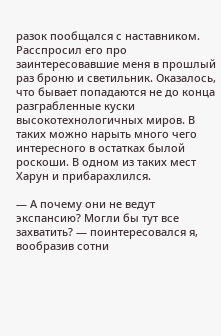разок пообщался с наставником. Расспросил его про заинтересовавшие меня в прошлый раз броню и светильник. Оказалось, что бывает попадаются не до конца разграбленные куски высокотехнологичных миров. В таких можно нарыть много чего интересного в остатках былой роскоши. В одном из таких мест Харун и прибарахлился.

— А почему они не ведут экспансию? Могли бы тут все захватить? — поинтересовался я, вообразив сотни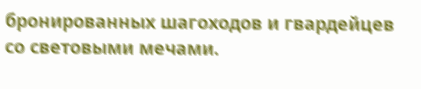бронированных шагоходов и гвардейцев со световыми мечами.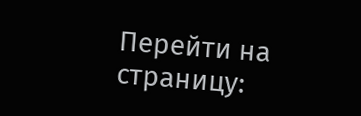Перейти на страницу: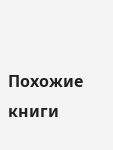Похожие книги